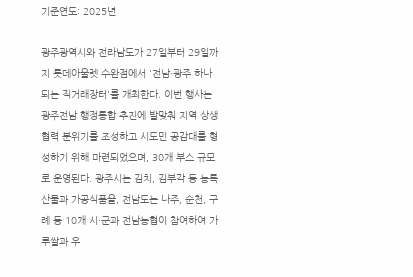기준연도: 2025년

광주광역시와 전라남도가 27일부터 29일까지 롯데아울렛 수완점에서 '전남·광주 하나되는 직거래장터'를 개최한다. 이번 행사는 광주전남 행정통합 추진에 발맞춰 지역 상생협력 분위기를 조성하고 시도민 공감대를 형성하기 위해 마련되었으며, 30개 부스 규모로 운영된다. 광주시는 김치, 김부각 등 농특산물과 가공식품을, 전남도는 나주, 순천, 구례 등 10개 시·군과 전남농협이 참여하여 가루쌀과 우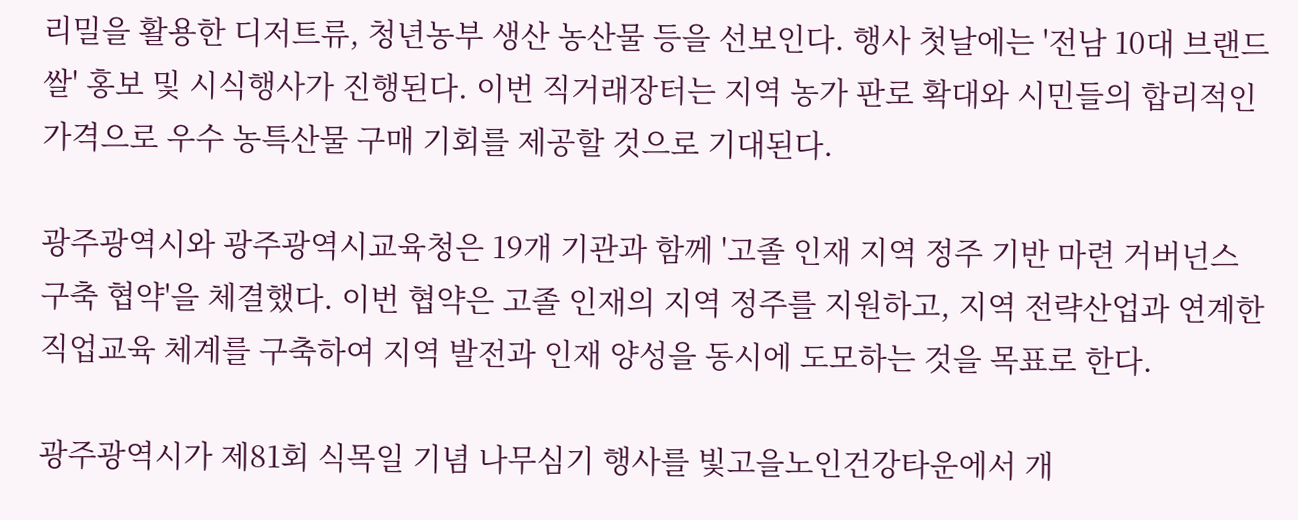리밀을 활용한 디저트류, 청년농부 생산 농산물 등을 선보인다. 행사 첫날에는 '전남 10대 브랜드 쌀' 홍보 및 시식행사가 진행된다. 이번 직거래장터는 지역 농가 판로 확대와 시민들의 합리적인 가격으로 우수 농특산물 구매 기회를 제공할 것으로 기대된다.

광주광역시와 광주광역시교육청은 19개 기관과 함께 '고졸 인재 지역 정주 기반 마련 거버넌스 구축 협약'을 체결했다. 이번 협약은 고졸 인재의 지역 정주를 지원하고, 지역 전략산업과 연계한 직업교육 체계를 구축하여 지역 발전과 인재 양성을 동시에 도모하는 것을 목표로 한다.

광주광역시가 제81회 식목일 기념 나무심기 행사를 빛고을노인건강타운에서 개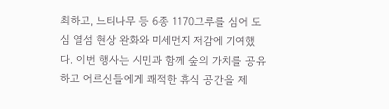최하고, 느티나무 등 6종 1170그루를 심어 도심 열섬 현상 완화와 미세먼지 저감에 기여했다. 이번 행사는 시민과 함께 숲의 가치를 공유하고 어르신들에게 쾌적한 휴식 공간을 제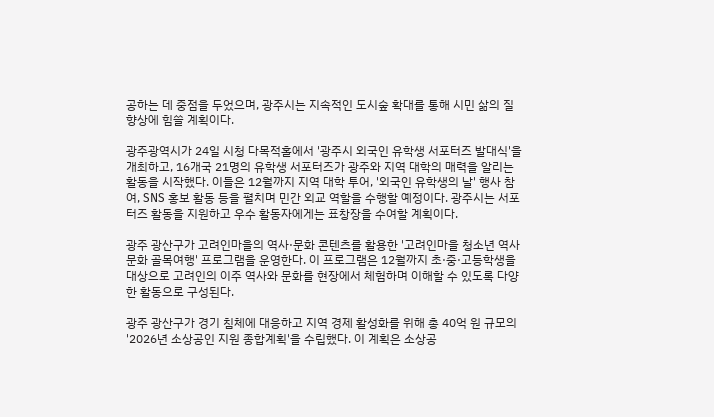공하는 데 중점을 두었으며, 광주시는 지속적인 도시숲 확대를 통해 시민 삶의 질 향상에 힘쓸 계획이다.

광주광역시가 24일 시청 다목적홀에서 '광주시 외국인 유학생 서포터즈 발대식'을 개최하고, 16개국 21명의 유학생 서포터즈가 광주와 지역 대학의 매력을 알리는 활동을 시작했다. 이들은 12월까지 지역 대학 투어, '외국인 유학생의 날' 행사 참여, SNS 홍보 활동 등을 펼치며 민간 외교 역할을 수행할 예정이다. 광주시는 서포터즈 활동을 지원하고 우수 활동자에게는 표창장을 수여할 계획이다.

광주 광산구가 고려인마을의 역사·문화 콘텐츠를 활용한 '고려인마을 청소년 역사문화 골목여행' 프로그램을 운영한다. 이 프로그램은 12월까지 초·중·고등학생을 대상으로 고려인의 이주 역사와 문화를 현장에서 체험하며 이해할 수 있도록 다양한 활동으로 구성된다.

광주 광산구가 경기 침체에 대응하고 지역 경제 활성화를 위해 총 40억 원 규모의 '2026년 소상공인 지원 종합계획'을 수립했다. 이 계획은 소상공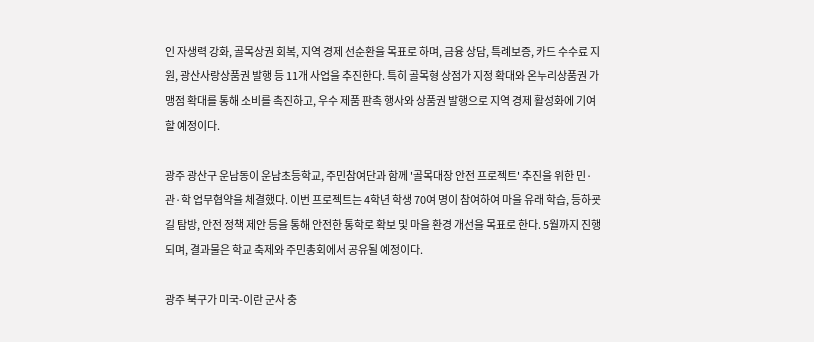인 자생력 강화, 골목상권 회복, 지역 경제 선순환을 목표로 하며, 금융 상담, 특례보증, 카드 수수료 지원, 광산사랑상품권 발행 등 11개 사업을 추진한다. 특히 골목형 상점가 지정 확대와 온누리상품권 가맹점 확대를 통해 소비를 촉진하고, 우수 제품 판촉 행사와 상품권 발행으로 지역 경제 활성화에 기여할 예정이다.

광주 광산구 운남동이 운남초등학교, 주민참여단과 함께 '골목대장 안전 프로젝트' 추진을 위한 민·관·학 업무협약을 체결했다. 이번 프로젝트는 4학년 학생 70여 명이 참여하여 마을 유래 학습, 등하굣길 탐방, 안전 정책 제안 등을 통해 안전한 통학로 확보 및 마을 환경 개선을 목표로 한다. 5월까지 진행되며, 결과물은 학교 축제와 주민총회에서 공유될 예정이다.

광주 북구가 미국-이란 군사 충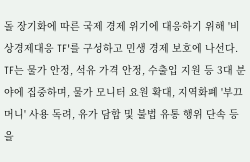돌 장기화에 따른 국제 경제 위기에 대응하기 위해 '비상경제대응 TF'를 구성하고 민생 경제 보호에 나선다. TF는 물가 안정, 석유 가격 안정, 수출입 지원 등 3대 분야에 집중하며, 물가 모니터 요원 확대, 지역화폐 '부끄머니' 사용 독려, 유가 담합 및 불법 유통 행위 단속 등을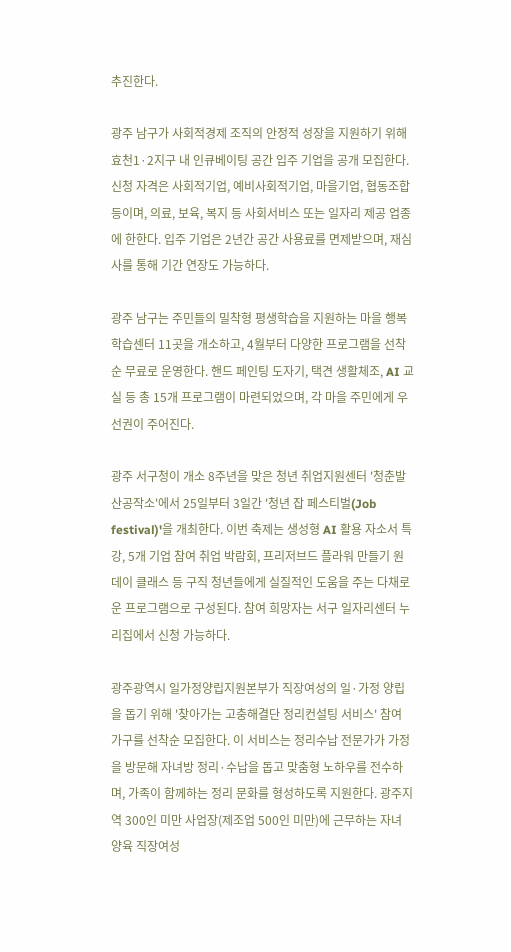추진한다.

광주 남구가 사회적경제 조직의 안정적 성장을 지원하기 위해 효천1·2지구 내 인큐베이팅 공간 입주 기업을 공개 모집한다. 신청 자격은 사회적기업, 예비사회적기업, 마을기업, 협동조합 등이며, 의료, 보육, 복지 등 사회서비스 또는 일자리 제공 업종에 한한다. 입주 기업은 2년간 공간 사용료를 면제받으며, 재심사를 통해 기간 연장도 가능하다.

광주 남구는 주민들의 밀착형 평생학습을 지원하는 마을 행복학습센터 11곳을 개소하고, 4월부터 다양한 프로그램을 선착순 무료로 운영한다. 핸드 페인팅 도자기, 택견 생활체조, AI 교실 등 총 15개 프로그램이 마련되었으며, 각 마을 주민에게 우선권이 주어진다.

광주 서구청이 개소 8주년을 맞은 청년 취업지원센터 '청춘발산공작소'에서 25일부터 3일간 '청년 잡 페스티벌(Job festival)'을 개최한다. 이번 축제는 생성형 AI 활용 자소서 특강, 5개 기업 참여 취업 박람회, 프리저브드 플라워 만들기 원데이 클래스 등 구직 청년들에게 실질적인 도움을 주는 다채로운 프로그램으로 구성된다. 참여 희망자는 서구 일자리센터 누리집에서 신청 가능하다.

광주광역시 일가정양립지원본부가 직장여성의 일·가정 양립을 돕기 위해 '찾아가는 고충해결단 정리컨설팅 서비스' 참여 가구를 선착순 모집한다. 이 서비스는 정리수납 전문가가 가정을 방문해 자녀방 정리·수납을 돕고 맞춤형 노하우를 전수하며, 가족이 함께하는 정리 문화를 형성하도록 지원한다. 광주지역 300인 미만 사업장(제조업 500인 미만)에 근무하는 자녀 양육 직장여성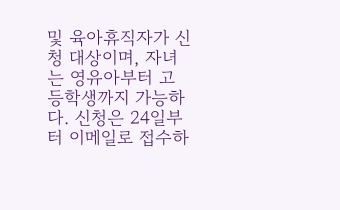및 육아휴직자가 신청 대상이며, 자녀는 영유아부터 고등학생까지 가능하다. 신청은 24일부터 이메일로 접수하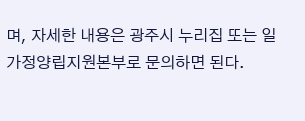며, 자세한 내용은 광주시 누리집 또는 일가정양립지원본부로 문의하면 된다.